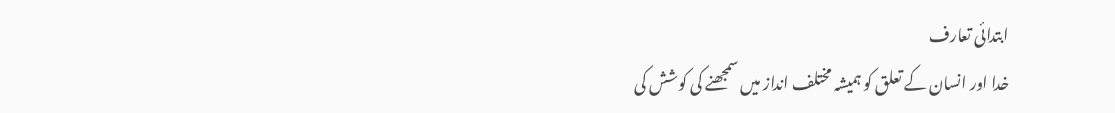ابتدائی تعارف
خدا اور انسان کے تعلق کو ہمیشہ مختلف انداز میں سمجھنے کی کوشش کی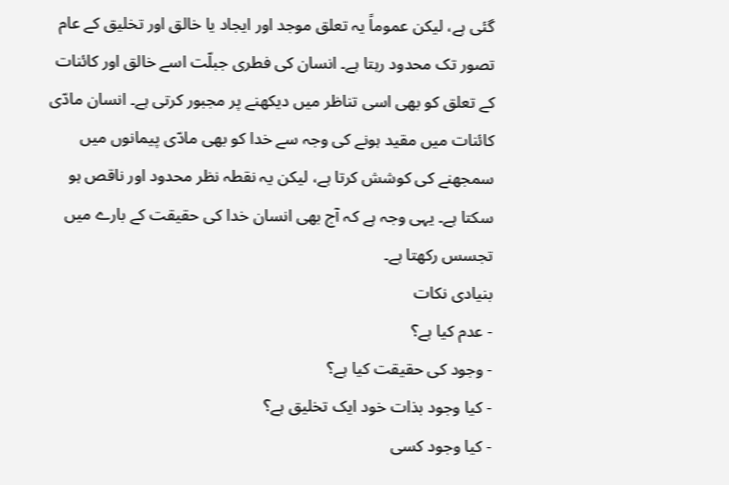گئی ہے، لیکن عموماً یہ تعلق موجد اور ایجاد یا خالق اور تخلیق کے عام تصور تک محدود رہتا ہے۔ انسان کی فطری جبلّت اسے خالق اور کائنات کے تعلق کو بھی اسی تناظر میں دیکھنے پر مجبور کرتی ہے۔ انسان مادّی کائنات میں مقید ہونے کی وجہ سے خدا کو بھی مادّی پیمانوں میں سمجھنے کی کوشش کرتا ہے، لیکن یہ نقطہ نظر محدود اور ناقص ہو سکتا ہے۔ یہی وجہ ہے کہ آج بھی انسان خدا کی حقیقت کے بارے میں تجسس رکھتا ہے۔
بنیادی نکات
- عدم کیا ہے؟
- وجود کی حقیقت کیا ہے؟
- کیا وجود بذات خود ایک تخلیق ہے؟
- کیا وجود کسی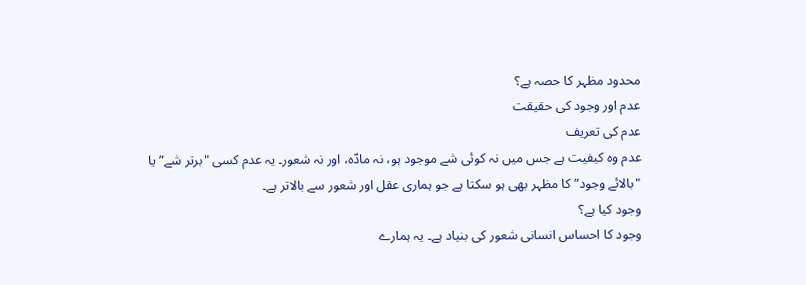محدود مظہر کا حصہ ہے؟
عدم اور وجود کی حقیقت
عدم کی تعریف
عدم وہ کیفیت ہے جس میں نہ کوئی شے موجود ہو، نہ مادّہ، اور نہ شعور۔ یہ عدم کسی "برتر شے” یا "بالائے وجود” کا مظہر بھی ہو سکتا ہے جو ہماری عقل اور شعور سے بالاتر ہے۔
وجود کیا ہے؟
وجود کا احساس انسانی شعور کی بنیاد ہے۔ یہ ہمارے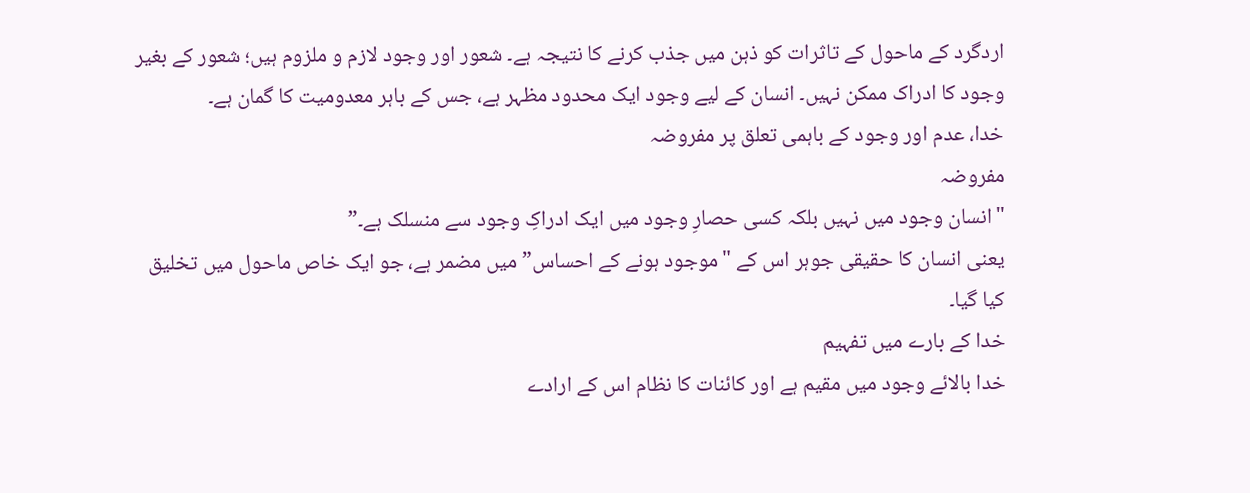اردگرد کے ماحول کے تاثرات کو ذہن میں جذب کرنے کا نتیجہ ہے۔ شعور اور وجود لازم و ملزوم ہیں؛ شعور کے بغیر وجود کا ادراک ممکن نہیں۔ انسان کے لیے وجود ایک محدود مظہر ہے، جس کے باہر معدومیت کا گمان ہے۔
خدا، عدم اور وجود کے باہمی تعلق پر مفروضہ
مفروضہ
"انسان وجود میں نہیں بلکہ کسی حصارِ وجود میں ایک ادراکِ وجود سے منسلک ہے۔”
یعنی انسان کا حقیقی جوہر اس کے "موجود ہونے کے احساس” میں مضمر ہے، جو ایک خاص ماحول میں تخلیق کیا گیا۔
خدا کے بارے میں تفہیم
خدا بالائے وجود میں مقیم ہے اور کائنات کا نظام اس کے ارادے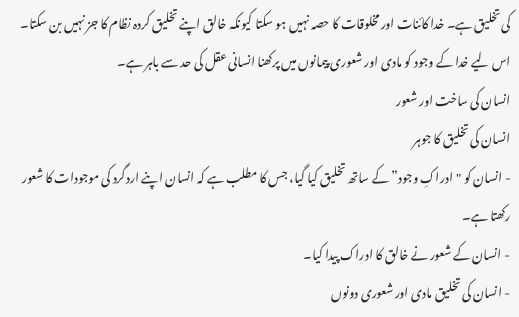کی تخلیق ہے۔ خدا کائنات اور مخلوقات کا حصہ نہیں ہو سکتا کیونکہ خالق اپنے تخلیق کردہ نظام کا جز نہیں بن سکتا۔ اس لیے خدا کے وجود کو مادی اور شعوری پیمانوں میں پرکھنا انسانی عقل کی حد سے باہر ہے۔
انسان کی ساخت اور شعور
انسان کی تخلیق کا جوہر
- انسان کو "ادراکِ وجود” کے ساتھ تخلیق کیا گیا، جس کا مطلب ہے کہ انسان اپنے اردگرد کی موجودات کا شعور رکھتا ہے۔
- انسان کے شعور نے خالق کا ادراک پیدا کیا۔
- انسان کی تخلیق مادی اور شعوری دونوں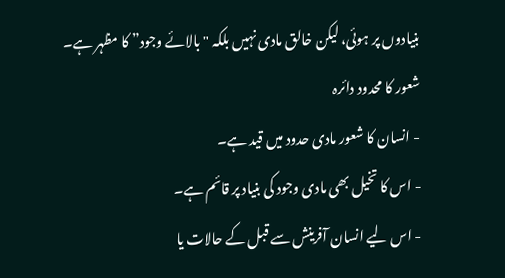بنیادوں پر ہوئی، لیکن خالق مادی نہیں بلکہ "بالائے وجود” کا مظہر ہے۔
شعور کا محدود دائرہ
- انسان کا شعور مادی حدود میں قید ہے۔
- اس کا تخیل بھی مادی وجود کی بنیاد پر قائم ہے۔
- اس لیے انسان آفرینش سے قبل کے حالات یا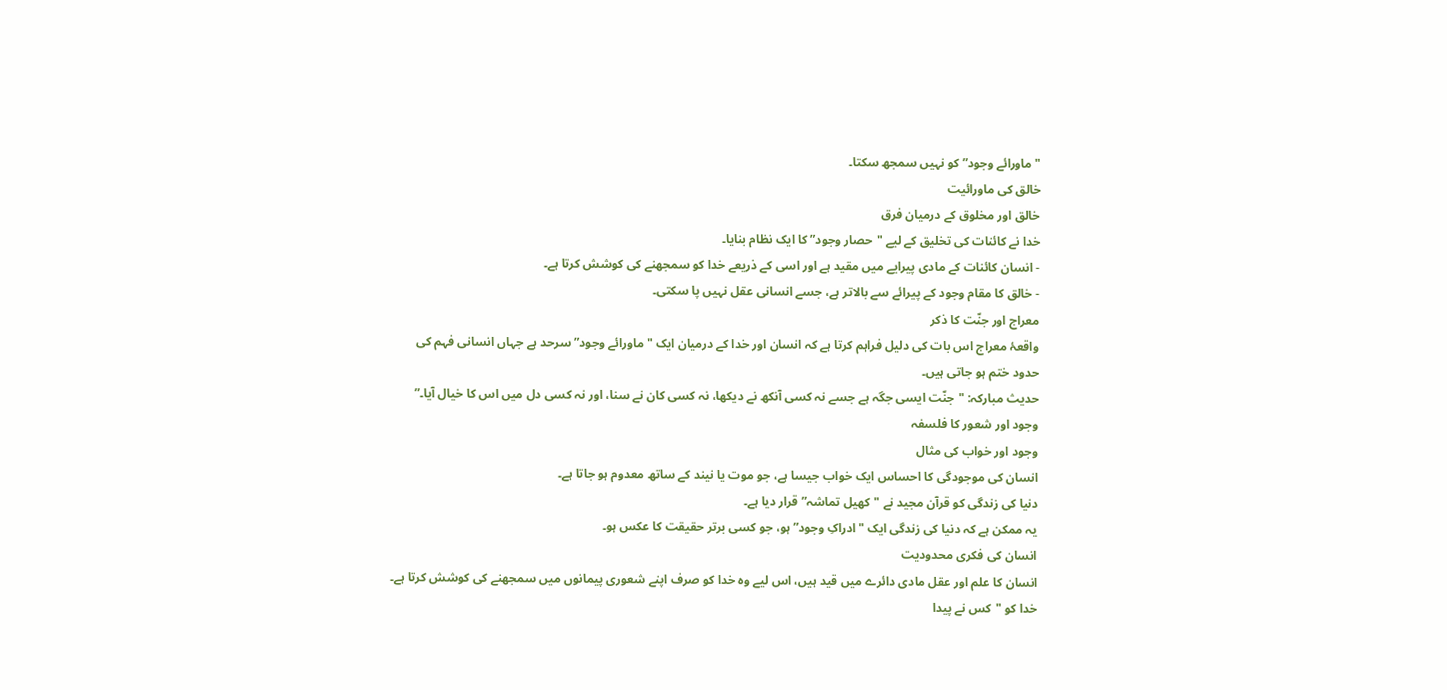"ماورائے وجود” کو نہیں سمجھ سکتا۔
خالق کی ماورائیت
خالق اور مخلوق کے درمیان فرق
خدا نے کائنات کی تخلیق کے لیے "حصار وجود” کا ایک نظام بنایا۔
- انسان کائنات کے مادی پیرایے میں مقید ہے اور اسی کے ذریعے خدا کو سمجھنے کی کوشش کرتا ہے۔
- خالق کا مقام وجود کے پیرائے سے بالاتر ہے، جسے انسانی عقل نہیں پا سکتی۔
معراج اور جنّت کا ذکر
واقعۂ معراج اس بات کی دلیل فراہم کرتا ہے کہ انسان اور خدا کے درمیان ایک "ماورائے وجود” سرحد ہے جہاں انسانی فہم کی حدود ختم ہو جاتی ہیں۔
حدیث مبارکہ: "جنّت ایسی جگہ ہے جسے نہ کسی آنکھ نے دیکھا، نہ کسی کان نے سنا، اور نہ کسی دل میں اس کا خیال آیا۔”
وجود اور شعور کا فلسفہ
وجود اور خواب کی مثال
انسان کی موجودگی کا احساس ایک خواب جیسا ہے، جو موت یا نیند کے ساتھ معدوم ہو جاتا ہے۔
دنیا کی زندگی کو قرآن مجید نے "کھیل تماشہ” قرار دیا ہے۔
یہ ممکن ہے کہ دنیا کی زندگی ایک "ادراکِ وجود” ہو، جو کسی برتر حقیقت کا عکس ہو۔
انسان کی فکری محدودیت
انسان کا علم اور عقل مادی دائرے میں قید ہیں، اس لیے وہ خدا کو صرف اپنے شعوری پیمانوں میں سمجھنے کی کوشش کرتا ہے۔
خدا کو "کس نے پیدا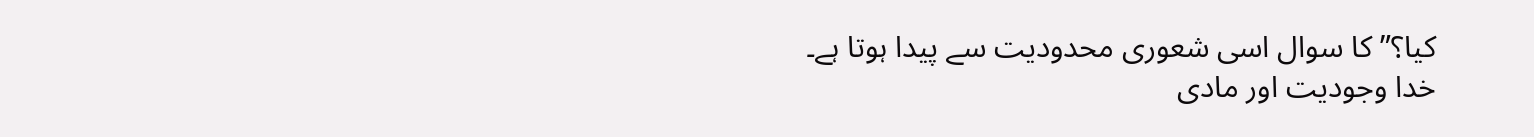کیا؟” کا سوال اسی شعوری محدودیت سے پیدا ہوتا ہے۔
خدا وجودیت اور مادی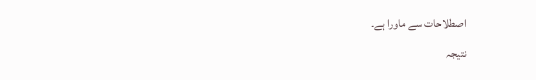اصطلاحات سے ماورا ہے۔
نتیجہ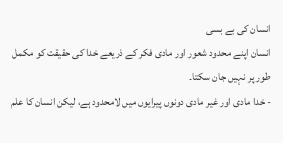انسان کی بے بسی
انسان اپنے محدود شعور اور مادی فکر کے ذریعے خدا کی حقیقت کو مکمل طور پر نہیں جان سکتا۔
- خدا مادی اور غیر مادی دونوں پیرایوں میں لامحدود ہے، لیکن انسان کا علم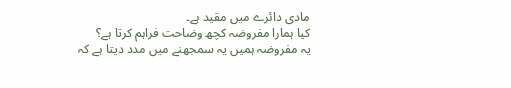مادی دائرے میں مقید ہے۔
کیا ہمارا مفروضہ کچھ وضاحت فراہم کرتا ہے؟
یہ مفروضہ ہمیں یہ سمجھنے میں مدد دیتا ہے کہ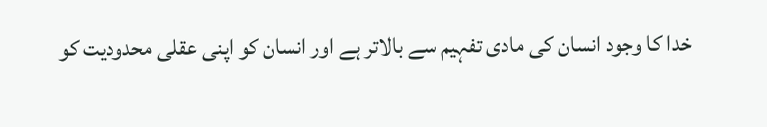خدا کا وجود انسان کی مادی تفہیم سے بالاتر ہے اور انسان کو اپنی عقلی محدودیت کو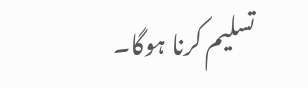تسلیم کرنا ہوگا۔